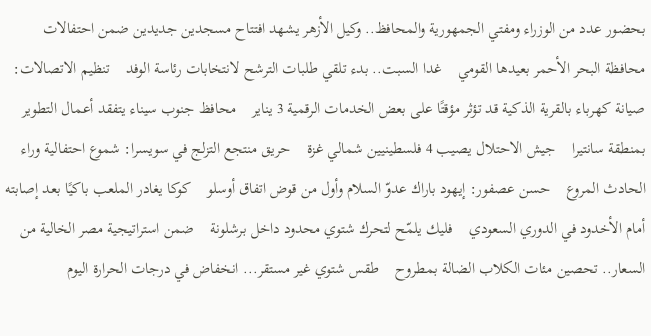بحضور عدد من الوزراء ومفتي الجمهورية والمحافظ.. وكيل الأزهر يشهد افتتاح مسجدين جديدين ضمن احتفالات محافظة البحر الأحمر بعيدها القومي    غدا السبت.. بدء تلقي طلبات الترشح لانتخابات رئاسة الوفد    تنظيم الاتصالات: صيانة كهرباء بالقرية الذكية قد تؤثر مؤقتًا على بعض الخدمات الرقمية 3 يناير    محافظ جنوب سيناء يتفقد أعمال التطوير بمنطقة سانتيرا    جيش الاحتلال يصيب 4 فلسطينيين شمالي غزة    حريق منتجع التزلج في سويسرا: شموع احتفالية وراء الحادث المروع    حسن عصفور: إيهود باراك عدوّ السلام وأول من قوض اتفاق أوسلو    كوكا يغادر الملعب باكيًا بعد إصابته أمام الأخدود في الدوري السعودي    فليك يلمّح لتحرك شتوي محدود داخل برشلونة    ضمن استراتيجية مصر الخالية من السعار.. تحصين مئات الكلاب الضالة بمطروح    طقس شتوي غير مستقر... انخفاض في درجات الحرارة اليوم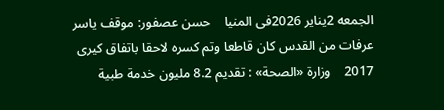الجمعه 2يناير 2026فى المنيا    حسن عصفور: موقف ياسر عرفات من القدس كان قاطعا وتم كسره لاحقا باتفاق كيرى 2017    وزارة «الصحة» : تقديم 8.2 مليون خدمة طبية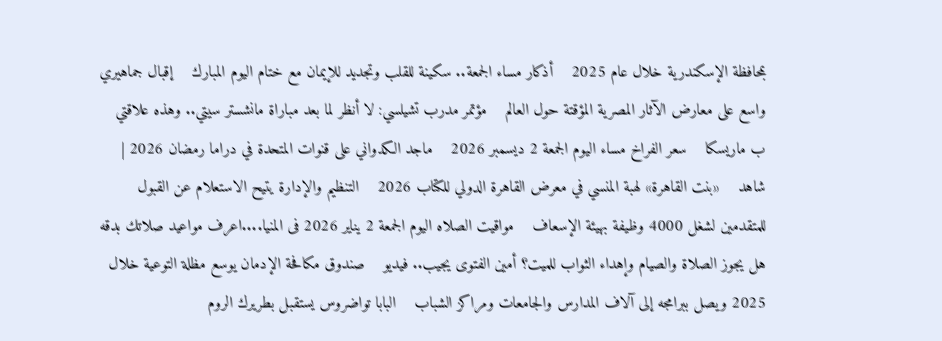بمحافظة الإسكندرية خلال عام 2025    أذكار مساء الجمعة.. سكينة للقلب وتجديد للإيمان مع ختام اليوم المبارك    إقبال جماهيري واسع على معارض الآثار المصرية المؤقتة حول العالم    مؤتمر مدرب تشيلسي: لا أنظر لما بعد مباراة مانشستر سيتي.. وهذه علاقتي ب ماريسكا    سعر الفراخ مساء اليوم الجمعة 2 ديسمبر 2026    ماجد الكدواني على قنوات المتحدة في دراما رمضان 2026 | شاهد    «بنت القاهرة» لهبة المنسي في معرض القاهرة الدولي للكتاب 2026    التنظيم والإدارة يتيح الاستعلام عن القبول للمتقدمين لشغل 4000 وظيفة بهيئة الإسعاف    مواقيت الصلاه اليوم الجمعة 2 يناير 2026 فى المنيا....اعرف مواعيد صلاتك بدقه    هل يجوز الصلاة والصيام وإهداء الثواب للميت؟ أمين الفتوى يجيب.. فيديو    صندوق مكافحة الإدمان يوسع مظلة التوعية خلال 2025 ويصل ببرامجه إلى آلاف المدارس والجامعات ومراكز الشباب    البابا تواضروس يستقبل بطريرك الروم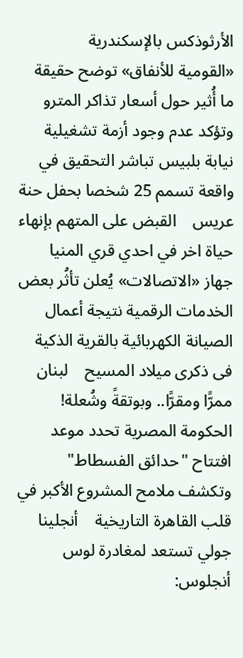الأرثوذكس بالإسكندرية    «القومية للأنفاق» توضح حقيقة ما أُثير حول أسعار تذاكر المترو وتؤكد عدم وجود أزمة تشغيلية    نيابة بلبيس تباشر التحقيق في واقعة تسمم 25 شخصا بحفل حنة عريس    القبض على المتهم بإنهاء حياة اخر في احدي قري المنيا    جهاز «الاتصالات» يُعلن تأثُر بعض الخدمات الرقمية نتيجة أعمال الصيانة الكهربائية بالقرية الذكية    فى ذكرى ميلاد المسيح    لبنان ممرًّا ومقرًّا.. وبوتقةً وشُعلة!    الحكومة المصرية تحدد موعد افتتاح "حدائق الفسطاط" وتكشف ملامح المشروع الأكبر في قلب القاهرة التاريخية    أنجلينا جولي تستعد لمغادرة لوس أنجلوس: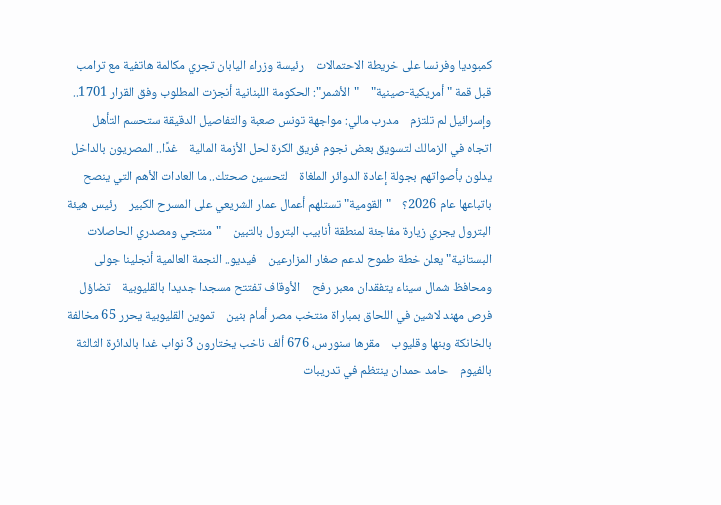كمبوديا وفرنسا على خريطة الاحتمالات    رئيسة وزراء اليابان تجري مكالمة هاتفية مع ترامب قبل قمة "أمريكية-صينية"    "الأشمر": الحكومة اللبنانية أنجزت المطلوب وفق القرار 1701.. وإسرائيل لم تلتزم    مدرب مالي: مواجهة تونس صعبة والتفاصيل الدقيقة ستحسم التأهل    اتجاه في الزمالك لتسويق بعض نجوم فريق الكرة لحل الأزمة المالية    غدًا.. المصريون بالداخل يدلون بأصواتهم بجولة إعادة الدوائر الملغاة    لتحسين صحتك.. ما العادات الأهم التي ينصح باتباعها عام 2026؟    "القومية" تستلهم أعمال عمار الشريعي على المسرح الكبير    رئيس هيئة البترول يجري زيارة مفاجئة لمنطقة أنابيب البترول بالتبين    "منتجي ومصدري الحاصلات البستانية" يعلن خطة طموح لدعم صغار المزارعين    فيديو.. النجمة العالمية أنجلينا جولى ومحافظ شمال سيناء يتفقدان معبر رفح    الأوقاف تفتتح مسجدا جديدا بالقليوبية    تضاؤل فرص مهند لاشين في اللحاق بمباراة منتخب مصر أمام بنين    تموين القليوبية يحرر 65 مخالفة بالخانكة وبنها وقليوب    مقرها سنورس، 676 ألف ناخب يختارون 3 نواب غدا بالدائرة الثالثة بالفيوم    حامد حمدان ينتظم في تدريبات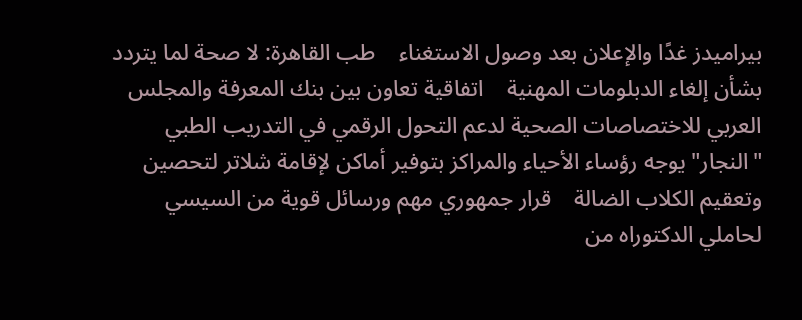بيراميدز غدًا والإعلان بعد وصول الاستغناء    طب القاهرة: لا صحة لما يتردد بشأن إلغاء الدبلومات المهنية    اتفاقية تعاون بين بنك المعرفة والمجلس العربي للاختصاصات الصحية لدعم التحول الرقمي في التدريب الطبي    "النجار" يوجه رؤساء الأحياء والمراكز بتوفير أماكن لإقامة شلاتر لتحصين وتعقيم الكلاب الضالة    قرار جمهوري مهم ورسائل قوية من السيسي لحاملي الدكتوراه من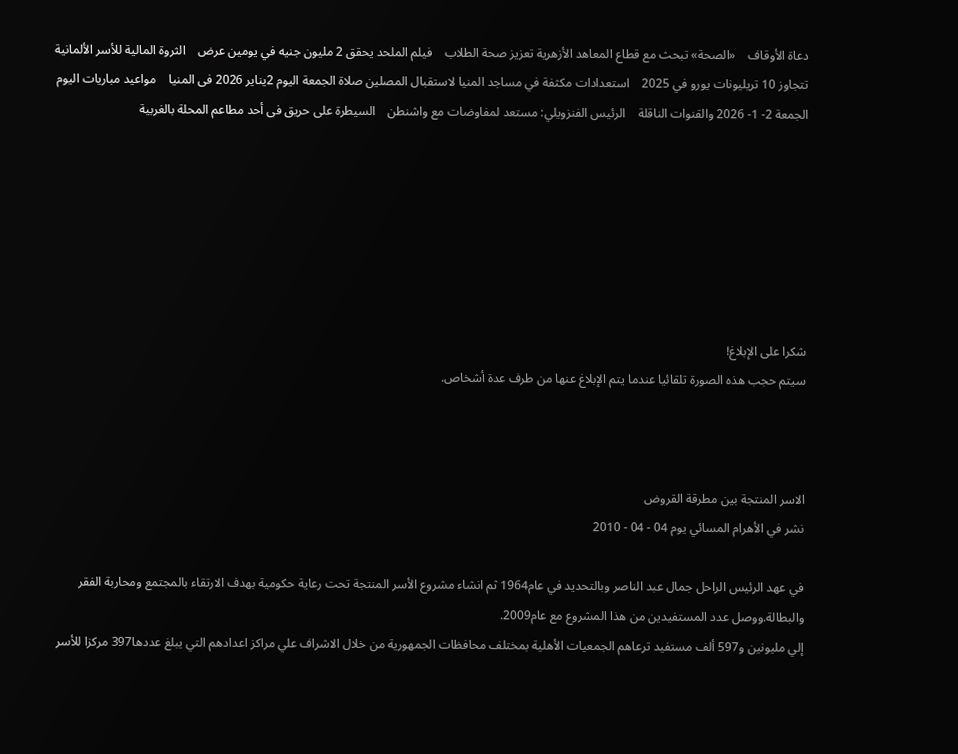دعاة الأوقاف    «الصحة» تبحث مع قطاع المعاهد الأزهرية تعزيز صحة الطلاب    فيلم الملحد يحقق 2 مليون جنيه في يومين عرض    الثروة المالية للأسر الألمانية تتجاوز 10 تريليونات يورو في 2025    استعدادات مكثفة في مساجد المنيا لاستقبال المصلين صلاة الجمعة اليوم 2يناير 2026 فى المنيا    مواعيد مباريات اليوم الجمعة 2- 1- 2026 والقنوات الناقلة    الرئيس الفنزويلي: مستعد لمفاوضات مع واشنطن    السيطرة على حريق فى أحد مطاعم المحلة بالغربية







شكرا على الإبلاغ!
سيتم حجب هذه الصورة تلقائيا عندما يتم الإبلاغ عنها من طرف عدة أشخاص.



الاسر المنتجة بين مطرقة القروض
نشر في الأهرام المسائي يوم 04 - 04 - 2010

في عهد الرئيس الراحل جمال عبد الناصر وبالتحديد في عام1964 ثم انشاء مشروع الأسر المنتجة تحت رعاية حكومية بهدف الارتقاء بالمجتمع ومحاربة الفقر والبطالة.ووصل عدد المستفيدين من هذا المشروع مع عام2009.
إلي مليونين و597 ألف مستفيد ترعاهم الجمعيات الأهلية بمختلف محافظات الجمهورية من خلال الاشراف علي مراكز اعدادهم التي يبلغ عددها397 مركزا للأسر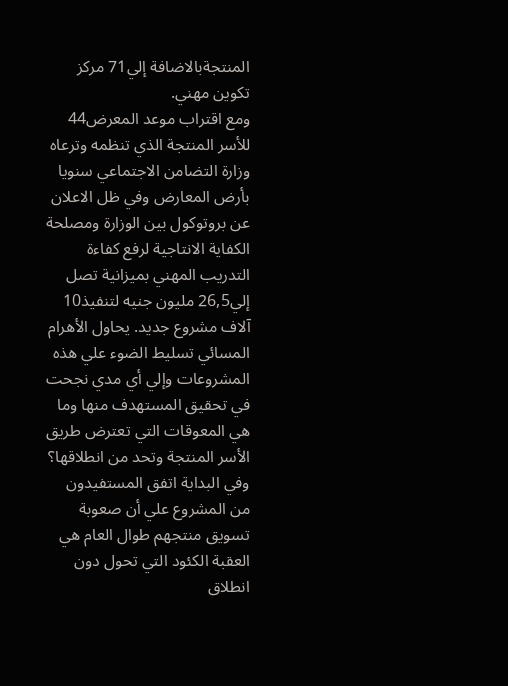المنتجةبالاضافة إلي71 مركز تكوين مهني.
ومع اقتراب موعد المعرض44 للأسر المنتجة الذي تنظمه وترعاه وزارة التضامن الاجتماعي سنويا بأرض المعارض وفي ظل الاعلان عن بروتوكول بين الوزارة ومصلحة الكفاية الانتاجية لرفع كفاءة التدريب المهني بميزانية تصل إلي26,5 مليون جنيه لتنفيذ10 آلاف مشروع جديد. يحاول الأهرام المسائي تسليط الضوء علي هذه المشروعات وإلي أي مدي نجحت في تحقيق المستهدف منها وما هي المعوقات التي تعترض طريق الأسر المنتجة وتحد من انطلاقها؟
وفي البداية اتفق المستفيدون من المشروع علي أن صعوبة تسويق منتجهم طوال العام هي العقبة الكئود التي تحول دون انطلاق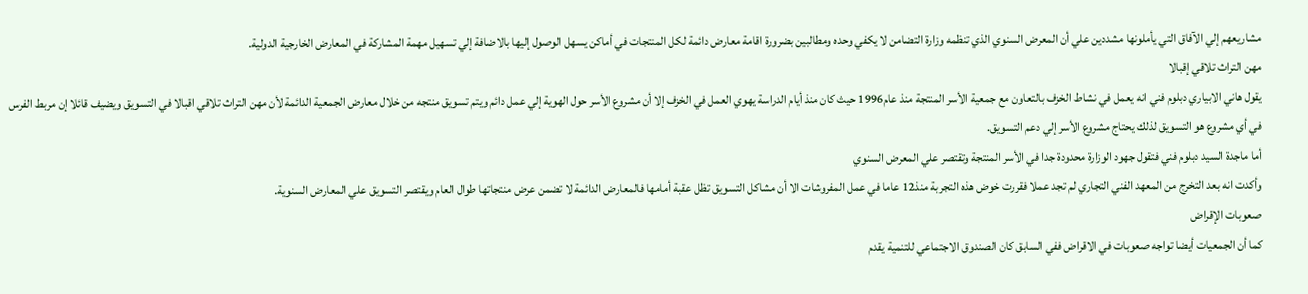مشاريعهم إلي الآفاق التي يأملونها مشددين علي أن المعرض السنوي الذي تنظمه وزارة التضامن لا يكفي وحده ومطالبين بضرورة اقامة معارض دائمة لكل المنتجات في أماكن يسهل الوصول إليها بالاضافة إلي تسهيل مهمة المشاركة في المعارض الخارجية الدولية.
مهن التراث تلاقي إقبالا
يقول هاني الابياري دبلوم فني انه يعمل في نشاط الخزف بالتعاون مع جمعية الأسر المنتجة منذ عام1996 حيث كان منذ أيام الدراسة يهوي العمل في الخزف إلا أن مشروع الأسر حول الهوية إلي عمل دائم ويتم تسويق منتجه من خلال معارض الجمعية الدائمة لأن مهن التراث تلاقي اقبالا في التسويق ويضيف قائلا إن مربط الفرس في أي مشروع هو التسويق لذلك يحتاج مشروع الأسر إلي دعم التسويق.
أما ماجدة السيد دبلوم فني فتقول جهود الوزارة محدودة جدا في الأسر المنتجة وتقتصر علي المعرض السنوي
وأكدت انه بعد التخرج من المعهد الفني التجاري لم تجد عملا فقررت خوض هذه التجربة منذ12 عاما في عمل المفروشات الا أن مشاكل التسويق تظل عقبة أمامها فالمعارض الدائمة لا تضمن عرض منتجاتها طوال العام ويقتصر التسويق علي المعارض السنوية.
صعوبات الإقراض
كما أن الجمعيات أيضا تواجه صعوبات في الاقراض ففي السابق كان الصندوق الاجتماعي للتنمية يقدم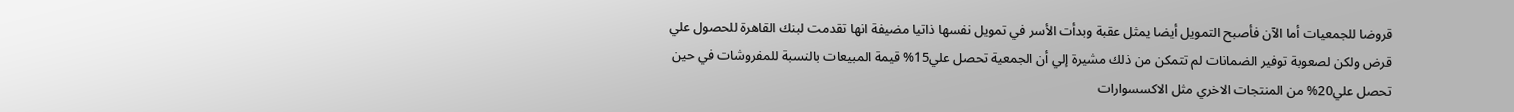قروضا للجمعيات أما الآن فأصبح التمويل أيضا يمثل عقبة وبدأت الأسر في تمويل نفسها ذاتيا مضيفة انها تقدمت لبنك القاهرة للحصول علي قرض ولكن لصعوبة توفير الضمانات لم تتمكن من ذلك مشيرة إلي أن الجمعية تحصل علي15% قيمة المبيعات بالنسبة للمفروشات في حين تحصل علي20% من المنتجات الاخري مثل الاكسسوارات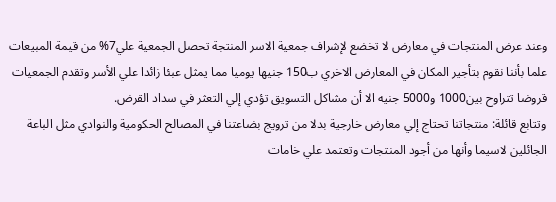وعند عرض المنتجات في معارض لا تخضع لإشراف جمعية الاسر المنتجة تحصل الجمعية علي7% من قيمة المبيعات علما بأننا نقوم بتأجير المكان في المعارض الاخري ب150 جنيها يوميا مما يمثل عبئا زائدا علي الأسر وتقدم الجمعيات قروضا تتراوح بين1000 و5000 جنيه الا أن مشاكل التسويق تؤدي إلي التعثر في سداد القرض.
وتتابع قائلة: منتجاتنا تحتاج إلي معارض خارجية بدلا من ترويج بضاعتنا في المصالح الحكومية والنوادي مثل الباعة الجائلين لاسيما وأنها من أجود المنتجات وتعتمد علي خامات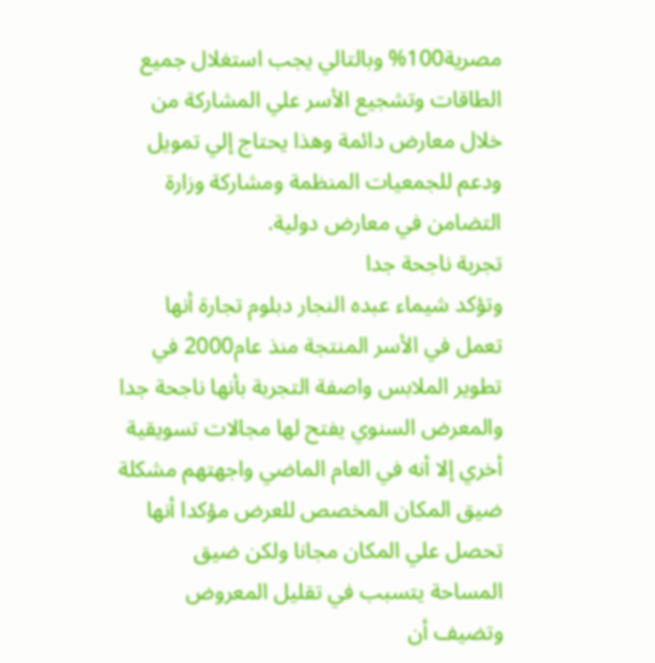مصرية100% وبالتالي يجب استغلال جميع الطاقات وتشجيع الأسر علي المشاركة من خلال معارض دائمة وهذا يحتاج إلي تمويل ودعم للجمعيات المنظمة ومشاركة وزارة التضامن في معارض دولية.
تجربة ناجحة جدا
وتؤكد شيماء عبده النجار دبلوم تجارة أنها تعمل في الأسر المنتجة منذ عام2000 في تطوير الملابس واصفة التجربة بأنها ناجحة جدا والمعرض السنوي يفتح لها مجالات تسويقية أخري إلا أنه في العام الماضي واجهتهم مشكلة ضيق المكان المخصص للعرض مؤكدا أنها تحصل علي المكان مجانا ولكن ضيق المساحة يتسبب في تقليل المعروض وتضيف أن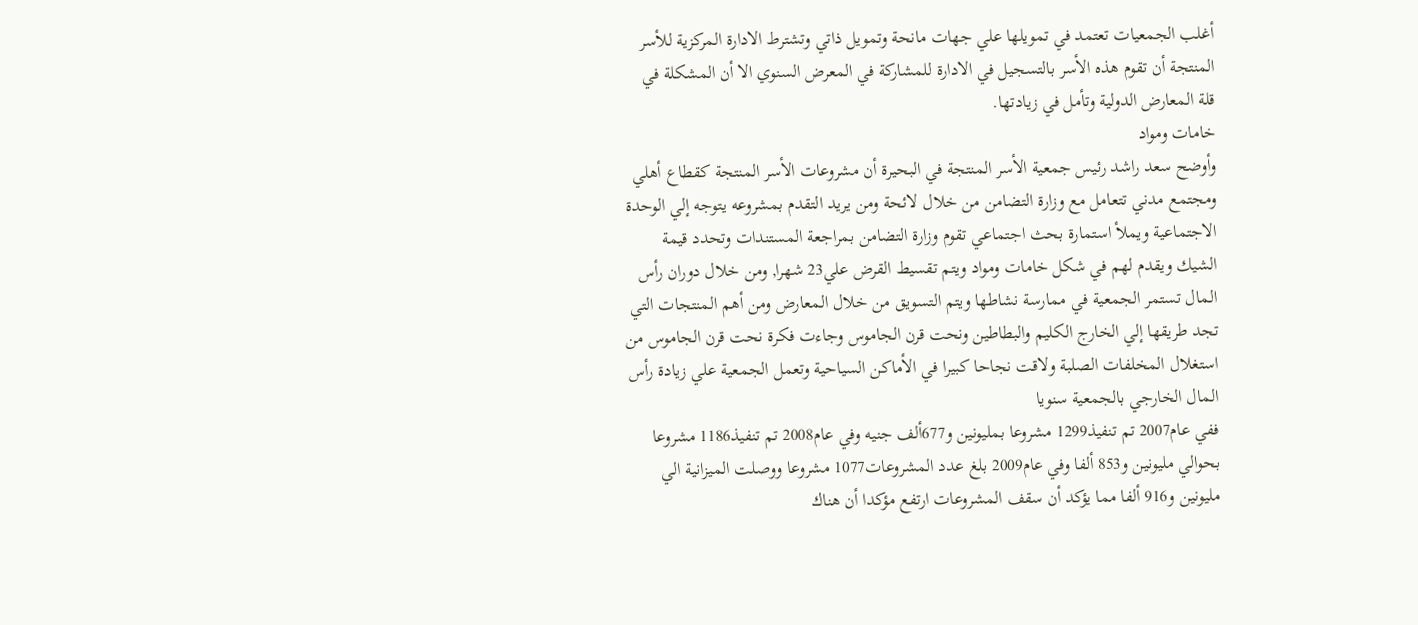أغلب الجمعيات تعتمد في تمويلها علي جهات مانحة وتمويل ذاتي وتشترط الادارة المركزية للأسر المنتجة أن تقوم هذه الأسر بالتسجيل في الادارة للمشاركة في المعرض السنوي الا أن المشكلة في قلة المعارض الدولية وتأمل في زيادتها.
خامات ومواد
وأوضح سعد راشد رئيس جمعية الأسر المنتجة في البحيرة أن مشروعات الأسر المنتجة كقطاع أهلي ومجتمع مدني تتعامل مع وزارة التضامن من خلال لائحة ومن يريد التقدم بمشروعه يتوجه إلي الوحدة الاجتماعية ويملأ استمارة بحث اجتماعي تقوم وزارة التضامن بمراجعة المستندات وتحدد قيمة الشيك ويقدم لهم في شكل خامات ومواد ويتم تقسيط القرض علي23 شهرا, ومن خلال دوران رأس المال تستمر الجمعية في ممارسة نشاطها ويتم التسويق من خلال المعارض ومن أهم المنتجات التي تجد طريقها إلي الخارج الكليم والبطاطين ونحت قرن الجاموس وجاءت فكرة نحت قرن الجاموس من استغلال المخلفات الصلبة ولاقت نجاحا كبيرا في الأماكن السياحية وتعمل الجمعية علي زيادة رأس المال الخارجي بالجمعية سنويا
ففي عام2007 تم تنفيذ1299 مشروعا بمليونين و677ألف جنيه وفي عام2008 تم تنفيذ1186 مشروعا بحوالي مليونين و853 ألفا وفي عام2009 بلغ عدد المشروعات1077 مشروعا ووصلت الميزانية الي مليونين و916 ألفا مما يؤكد أن سقف المشروعات ارتفع مؤكدا أن هناك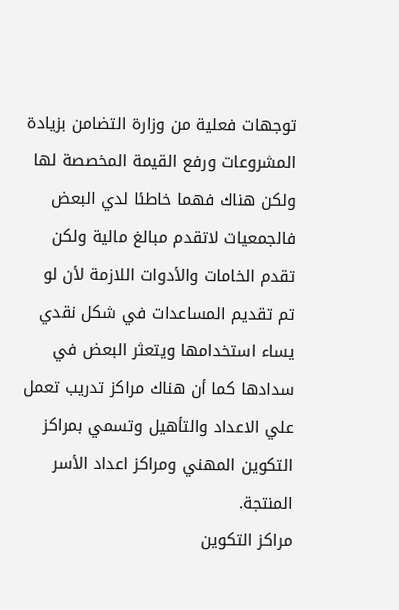توجهات فعلية من وزارة التضامن بزيادة المشروعات ورفع القيمة المخصصة لها ولكن هناك فهما خاطئا لدي البعض فالجمعيات لاتقدم مبالغ مالية ولكن تقدم الخامات والأدوات اللازمة لأن لو تم تقديم المساعدات في شكل نقدي يساء استخدامها ويتعثر البعض في سدادها كما أن هناك مراكز تدريب تعمل علي الاعداد والتأهيل وتسمي بمراكز التكوين المهني ومراكز اعداد الأسر المنتجة.
مراكز التكوين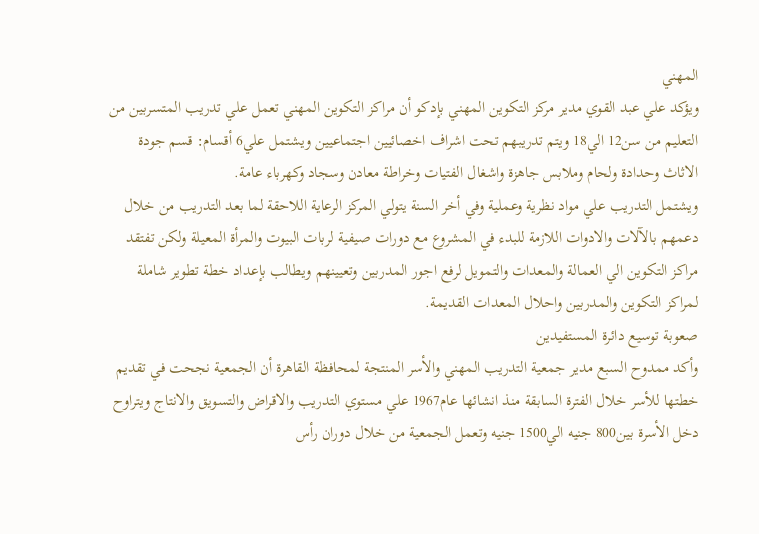المهني
ويؤكد علي عبد القوي مدير مركز التكوين المهني بإدكو أن مراكز التكوين المهني تعمل علي تدريب المتسربين من التعليم من سن12 الي18 ويتم تدريبهم تحت اشراف اخصائيين اجتماعيين ويشتمل علي6 أقسام: قسم جودة الاثاث وحدادة ولحام وملابس جاهزة واشغال الفتيات وخراطة معادن وسجاد وكهرباء عامة.
ويشتمل التدريب علي مواد نظرية وعملية وفي أخر السنة يتولي المركز الرعاية اللاحقة لما بعد التدريب من خلال دعمهم بالآلات والادوات اللازمة للبدء في المشروع مع دورات صيفية لربات البيوت والمرأة المعيلة ولكن تفتقد مراكز التكوين الي العمالة والمعدات والتمويل لرفع اجور المدربين وتعيينهم ويطالب بإعداد خطة تطوير شاملة لمراكز التكوين والمدربين واحلال المعدات القديمة.
صعوبة توسيع دائرة المستفيدين
وأكد ممدوح السبع مدير جمعية التدريب المهني والأسر المنتجة لمحافظة القاهرة أن الجمعية نجحت في تقديم خطتها للأسر خلال الفترة السابقة منذ انشائها عام1967 علي مستوي التدريب والاقراض والتسويق والانتاج ويتراوح دخل الأسرة بين800 جنيه الي1500 جنيه وتعمل الجمعية من خلال دوران رأس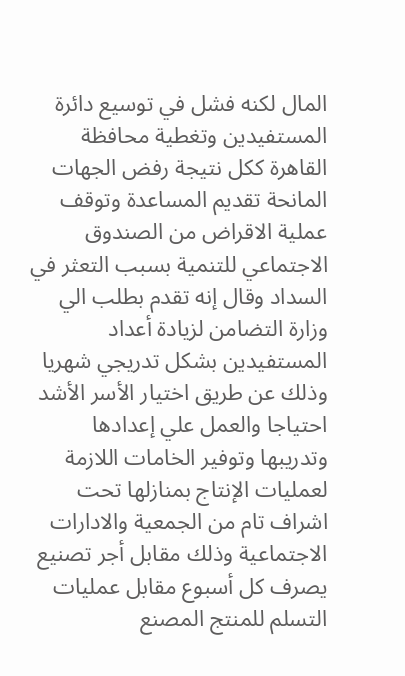المال لكنه فشل في توسيع دائرة المستفيدين وتغطية محافظة القاهرة ككل نتيجة رفض الجهات المانحة تقديم المساعدة وتوقف عملية الاقراض من الصندوق الاجتماعي للتنمية بسبب التعثر في السداد وقال إنه تقدم بطلب الي وزارة التضامن لزيادة أعداد المستفيدين بشكل تدريجي شهريا وذلك عن طريق اختيار الأسر الأشد احتياجا والعمل علي إعدادها وتدريبها وتوفير الخامات اللازمة لعمليات الإنتاج بمنازلها تحت اشراف تام من الجمعية والادارات الاجتماعية وذلك مقابل أجر تصنيع يصرف كل أسبوع مقابل عمليات التسلم للمنتج المصنع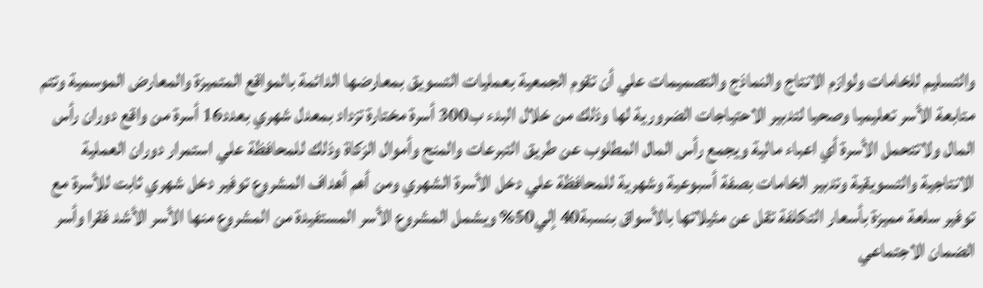والتسليم للخامات ولوازم الانتاج والنماذج والتصميمات علي أن تقوم الجمعية بعمليات التسويق بمعارضها الدائمة بالمواقع المتميزة والمعارض الموسمية وتتم متابعة الأسر تعليميا وصحيا لتدبير الاحتياجات الضرورية لها وذلك من خلال البدء ب300 أسرة مختارة تزداد بمعدل شهري بعدد16 أسرة من واقع دوران رأس المال ولاتتحمل الأسرة أي اعباء مالية ويجمع رأس المال المطلوب عن طريق التبرعات والمنح وأموال الزكاة وذلك للمحافظة علي استمرار دوران العملية الانتاجية والتسويقية وتدبير الخامات بصفة أسبوعية وشهرية للمحافظة علي دخل الأسرة الشهري ومن أهم أهداف المشروع توفير دخل شهري ثابت للأسرة مع توفير سلعة مميزة بأسعار التكلفة تقل عن مثيلاتها بالأسواق بنسبة40 إلي50% ويشمل المشروع الأسر المستفيدة من المشروع منها الأسر الأشد فقرا وأسر الضمان الاجتماعي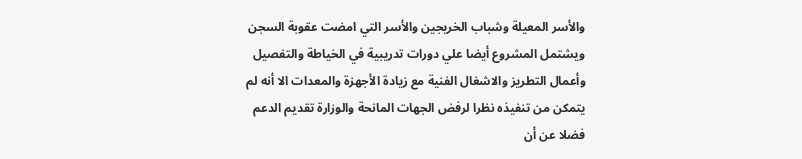والأسر المعيلة وشباب الخريجين والأسر التي امضت عقوبة السجن ويشتمل المشروع أيضا علي دورات تدريبية في الخياطة والتفصيل وأعمال التطريز والاشغال الفنية مع زيادة الأجهزة والمعدات الا أنه لم يتمكن من تنفيذه نظرا لرفض الجهات المانحة والوزارة تقديم الدعم فضلا عن أن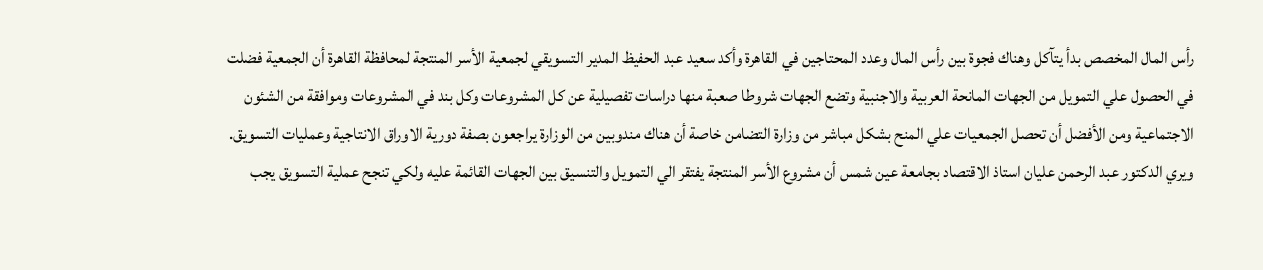رأس المال المخصص بدأ يتآكل وهناك فجوة بين رأس المال وعدد المحتاجين في القاهرة وأكد سعيد عبد الحفيظ المدير التسويقي لجمعية الأسر المنتجة لمحافظة القاهرة أن الجمعية فضلت في الحصول علي التمويل من الجهات المانحة العربية والاجنبية وتضع الجهات شروطا صعبة منها دراسات تفصيلية عن كل المشروعات وكل بند في المشروعات وموافقة من الشئون الاجتماعية ومن الأفضل أن تحصل الجمعيات علي المنح بشكل مباشر من وزارة التضامن خاصة أن هناك مندوبين من الوزارة يراجعون بصفة دورية الاوراق الانتاجية وعمليات التسويق.
ويري الدكتور عبد الرحمن عليان استاذ الاقتصاد بجامعة عين شمس أن مشروع الأسر المنتجة يفتقر الي التمويل والتنسيق بين الجهات القائمة عليه ولكي تنجح عملية التسويق يجب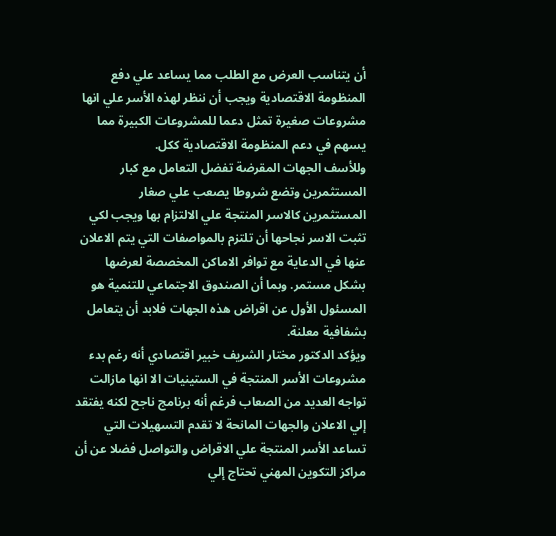أن يتناسب العرض مع الطلب مما يساعد علي دفع المنظومة الاقتصادية ويجب أن ننظر لهذه الأسر علي انها مشروعات صغيرة تمثل دعما للمشروعات الكبيرة مما يسهم في دعم المنظومة الاقتصادية ككل.
وللأسف الجهات المقرضة تفضل التعامل مع كبار المستثمرين وتضع شروطا يصعب علي صغار المستثمرين كالاسر المنتجة علي الالتزام بها ويجب لكي تثبت الاسر نجاحها أن تلتزم بالمواصفات التي يتم الاعلان عنها في الدعاية مع توافر الاماكن المخصصة لعرضها بشكل مستمر. وبما أن الصندوق الاجتماعي للتنمية هو المسئول الأول عن اقراض هذه الجهات فلابد أن يتعامل بشفافية معلنة.
ويؤكد الدكتور مختار الشريف خبير اقتصادي أنه رغم بدء مشروعات الأسر المنتجة في الستينيات الا انها مازالت تواجه العديد من الصعاب فرغم أنه برنامج ناجح لكنه يفتقد إلي الاعلان والجهات المانحة لا تقدم التسهيلات التي تساعد الأسر المنتجة علي الاقراض والتواصل فضلا عن أن مراكز التكوين المهني تحتاج إلي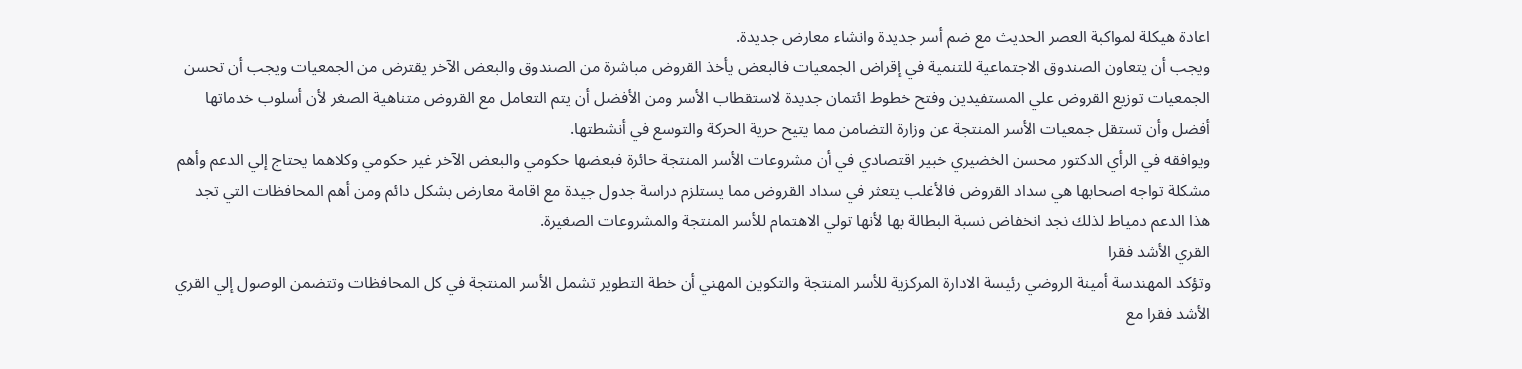اعادة هيكلة لمواكبة العصر الحديث مع ضم أسر جديدة وانشاء معارض جديدة.
ويجب أن يتعاون الصندوق الاجتماعية للتنمية في إقراض الجمعيات فالبعض يأخذ القروض مباشرة من الصندوق والبعض الآخر يقترض من الجمعيات ويجب أن تحسن الجمعيات توزيع القروض علي المستفيدين وفتح خطوط ائتمان جديدة لاستقطاب الأسر ومن الأفضل أن يتم التعامل مع القروض متناهية الصغر لأن أسلوب خدماتها أفضل وأن تستقل جمعيات الأسر المنتجة عن وزارة التضامن مما يتيح حرية الحركة والتوسع في أنشطتها.
ويوافقه في الرأي الدكتور محسن الخضيري خبير اقتصادي في أن مشروعات الأسر المنتجة حائرة فبعضها حكومي والبعض الآخر غير حكومي وكلاهما يحتاج إلي الدعم وأهم مشكلة تواجه اصحابها هي سداد القروض فالأغلب يتعثر في سداد القروض مما يستلزم دراسة جدول جيدة مع اقامة معارض بشكل دائم ومن أهم المحافظات التي تجد هذا الدعم دمياط لذلك نجد انخفاض نسبة البطالة بها لأنها تولي الاهتمام للأسر المنتجة والمشروعات الصغيرة.
القري الأشد فقرا
وتؤكد المهندسة أمينة الروضي رئيسة الادارة المركزية للأسر المنتجة والتكوين المهني أن خطة التطوير تشمل الأسر المنتجة في كل المحافظات وتتضمن الوصول إلي القري الأشد فقرا مع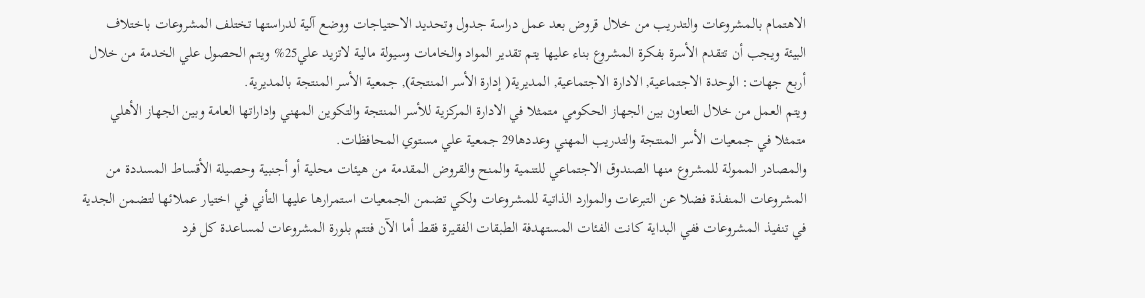الاهتمام بالمشروعات والتدريب من خلال قروض بعد عمل دراسة جدول وتحديد الاحتياجات ووضع آلية لدراستها تختلف المشروعات باختلاف البيئة ويجب أن تتقدم الأسرة بفكرة المشروع بناء عليها يتم تقدير المواد والخامات وسيولة مالية لاتزيد علي25% ويتم الحصول علي الخدمة من خلال أربع جهات: الوحدة الاجتماعية, الادارة الاجتماعية, المديرية( إدارة الأسر المنتجة), جمعية الأسر المنتجة بالمديرية.
ويتم العمل من خلال التعاون بين الجهاز الحكومي متمثلا في الادارة المركزية للأسر المنتجة والتكوين المهني واداراتها العامة وبين الجهاز الأهلي متمثلا في جمعيات الأسر المنتجة والتدريب المهني وعددها29 جمعية علي مستوي المحافظات.
والمصادر الممولة للمشروع منها الصندوق الاجتماعي للتنمية والمنح والقروض المقدمة من هيئات محلية أو أجنبية وحصيلة الأقساط المسددة من المشروعات المنفذة فضلا عن التبرعات والموارد الذاتية للمشروعات ولكي تضمن الجمعيات استمرارها عليها التأني في اختيار عملائها لتضمن الجدية في تنفيذ المشروعات ففي البداية كانت الفئات المستهدفة الطبقات الفقيرة فقط أما الآن فتتم بلورة المشروعات لمساعدة كل فرد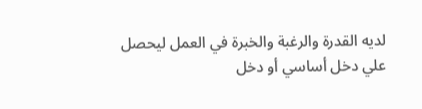لديه القدرة والرغبة والخبرة في العمل ليحصل علي دخل أساسي أو دخل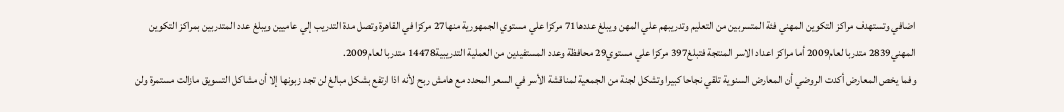اضافي وتستهدف مراكز التكوين المهني فئة المتسربين من التعليم وتدريبهم علي المهن ويبلغ عددها71 مركزا علي مستوي الجمهورية منها27 مركزا في القاهرة وتصل مدة التدريب إلي عاميين ويبلغ عدد المتدربين بمراكز التكوين المهني2839 متدربا لعام2009 أما مراكز اعداد الاسر المنتجة فتبلغ397 مركزا علي مستوي29 محافظة وعدد المستفيدين من العملية التدريبية14478 متدربا لعام2009.
وفما يخص المعارض أكدت الروضي أن المعارض السنوية تلقي نجاحا كبيرا وتشكل لجنة من الجمعية لمناقشة الأسر في السعر المحدد مع هامش ربح لأنه اذا ارتفع بشكل مبالغ لن تجد زبونها إلا أن مشاكل التسويق مازالت مستمرة ولن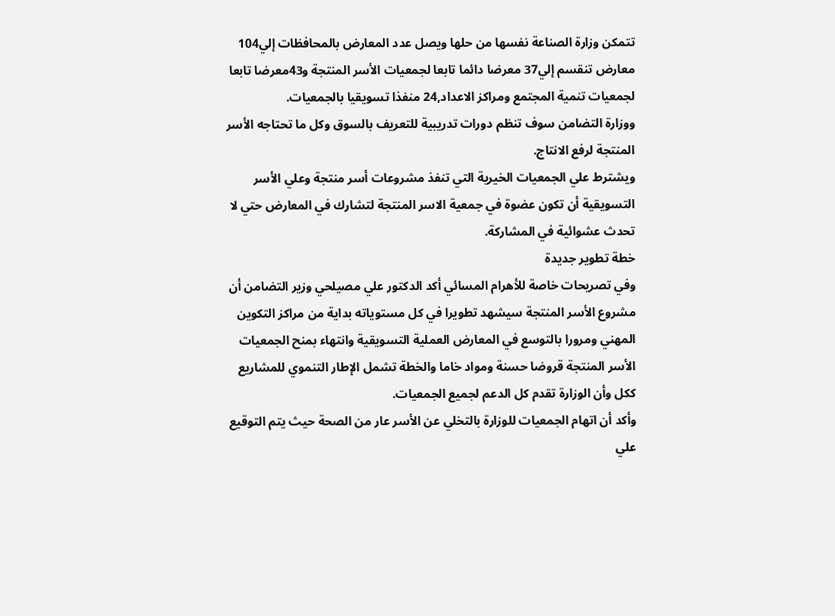تتمكن وزارة الصناعة نفسها من حلها ويصل عدد المعارض بالمحافظات إلي104 معارض تنقسم إلي37 معرضا دائما تابعا لجمعيات الأسر المنتجة و43معرضا تابعا لجمعيات تنمية المجتمع ومراكز الاعداد,24 منفذا تسويقيا بالجمعيات.
ووزارة التضامن سوف تنظم دورات تدريبية للتعريف بالسوق وكل ما تحتاجه الأسر المنتجة لرفع الانتاج.
ويشترط علي الجمعيات الخيرية التي تنفذ مشروعات أسر منتجة وعلي الأسر التسويقية أن تكون عضوة في جمعية الاسر المنتجة لتشارك في المعارض حتي لا تحدث عشوائية في المشاركة.
خطة تطوير جديدة
وفي تصريحات خاصة للأهرام المسائي أكد الدكتور علي مصيلحي وزير التضامن أن مشروع الأسر المنتجة سيشهد تطويرا في كل مستوياته بداية من مراكز التكوين المهني ومرورا بالتوسع في المعارض العملية التسويقية وانتهاء بمنح الجمعيات الأسر المنتجة قروضا حسنة ومواد خاما والخطة تشمل الإطار التنموي للمشاريع ككل وأن الوزارة تقدم كل الدعم لجميع الجمعيات.
وأكد أن اتهام الجمعيات للوزارة بالتخلي عن الأسر عار من الصحة حيث يتم التوقيع علي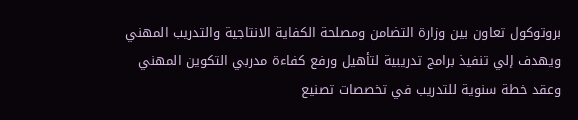بروتوكول تعاون بين وزارة التضامن ومصلحة الكفاية الانتاجية والتدريب المهني ويهدف إلي تنفيذ برامج تدريبية لتأهيل ورفع كفاءة مدربي التكوين المهني وعقد خطة سنوية للتدريب في تخصصات تصنيع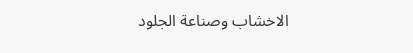الاخشاب وصناعة الجلود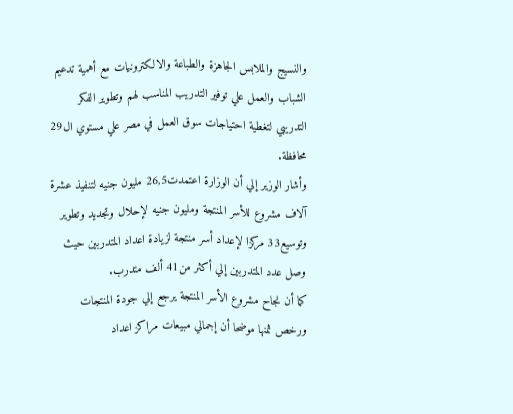والنسيج والملابس الجاهزة والطباعة والالكترونيات مع أهمية تدعيم الشباب والعمل علي توفير التدريب المناسب لهم وتطوير الفكر التدريبي لتغطية احتياجات سوق العمل في مصر علي مستوي ال29 محافظة.
وأشار الوزير إلي أن الوزارة اعتمدت26,5 مليون جنيه لتنفيذ عشرة آلاف مشروع للأسر المنتجة ومليون جنيه لإحلال وتجديد وتطوير وتوسيع33 مركزا لإعداد أسر منتجة لزيادة اعداد المتدربين حيث وصل عدد المتدربين إلي أكثر من41 ألف متدرب.
كما أن نجاح مشروع الأسر المنتجة يرجع إلي جودة المنتجات ورخص ثمنها موضحا أن إجمالي مبيعات مراكز اعداد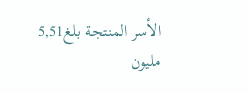الأسر المنتجة بلغ5,51 مليون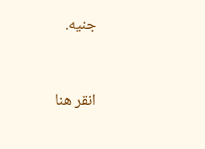جنيه.


انقر هنا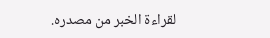لقراءة الخبر من مصدره.